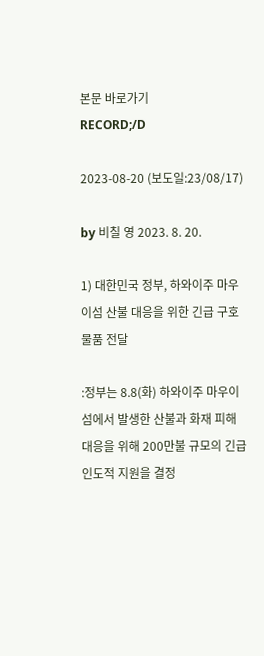본문 바로가기
RECORD;/D

2023-08-20 (보도일:23/08/17)

by 비칠 영 2023. 8. 20.

1) 대한민국 정부, 하와이주 마우이섬 산불 대응을 위한 긴급 구호 물품 전달

:정부는 8.8(화) 하와이주 마우이섬에서 발생한 산불과 화재 피해 대응을 위해 200만불 규모의 긴급 인도적 지원을 결정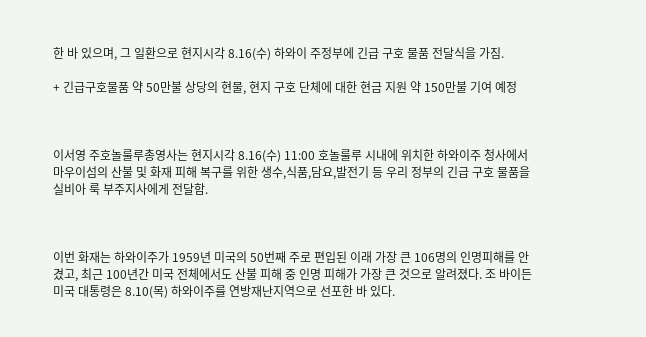한 바 있으며, 그 일환으로 현지시각 8.16(수) 하와이 주정부에 긴급 구호 물품 전달식을 가짐.

+ 긴급구호물품 약 50만불 상당의 현물, 현지 구호 단체에 대한 현금 지원 약 150만불 기여 예정



이서영 주호놀룰루총영사는 현지시각 8.16(수) 11:00 호놀룰루 시내에 위치한 하와이주 청사에서 마우이섬의 산불 및 화재 피해 복구를 위한 생수,식품,담요,발전기 등 우리 정부의 긴급 구호 물품을 실비아 룩 부주지사에게 전달함.



이번 화재는 하와이주가 1959년 미국의 50번째 주로 편입된 이래 가장 큰 106명의 인명피해를 안겼고, 최근 100년간 미국 전체에서도 산불 피해 중 인명 피해가 가장 큰 것으로 알려졌다. 조 바이든 미국 대통령은 8.10(목) 하와이주를 연방재난지역으로 선포한 바 있다.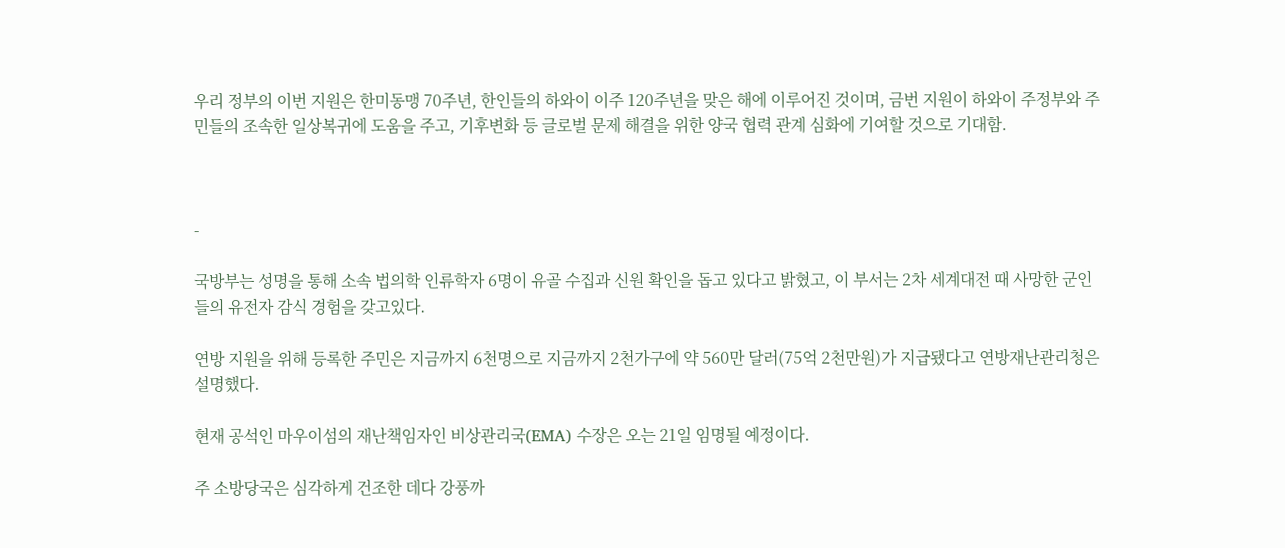우리 정부의 이번 지원은 한미동맹 70주년, 한인들의 하와이 이주 120주년을 맞은 해에 이루어진 것이며, 금번 지원이 하와이 주정부와 주민들의 조속한 일상복귀에 도움을 주고, 기후변화 등 글로벌 문제 해결을 위한 양국 협력 관계 심화에 기여할 것으로 기대함.



-

국방부는 성명을 통해 소속 법의학 인류학자 6명이 유골 수집과 신원 확인을 돕고 있다고 밝혔고, 이 부서는 2차 세계대전 때 사망한 군인들의 유전자 감식 경험을 갖고있다.

연방 지원을 위해 등록한 주민은 지금까지 6천명으로 지금까지 2천가구에 약 560만 달러(75억 2천만원)가 지급됐다고 연방재난관리청은 설명했다.

현재 공석인 마우이섬의 재난책임자인 비상관리국(EMA) 수장은 오는 21일 임명될 예정이다.

주 소방당국은 심각하게 건조한 데다 강풍까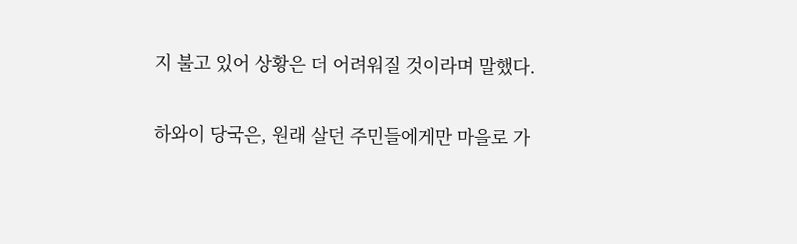지 불고 있어 상황은 더 어려워질 것이라며 말했다.

하와이 당국은, 원래 살던 주민들에게만 마을로 가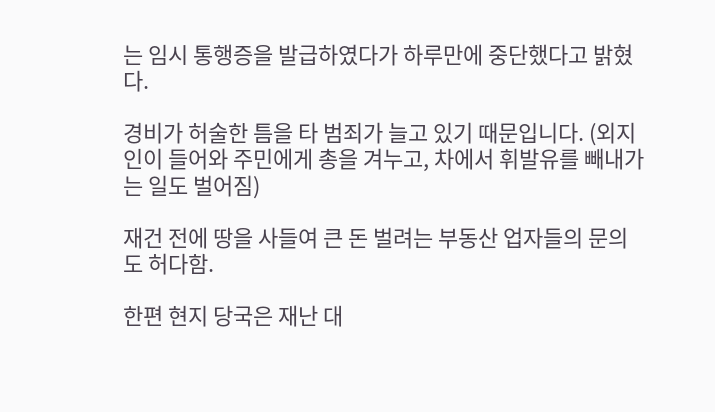는 임시 통행증을 발급하였다가 하루만에 중단했다고 밝혔다.

경비가 허술한 틈을 타 범죄가 늘고 있기 때문입니다. (외지인이 들어와 주민에게 총을 겨누고, 차에서 휘발유를 빼내가는 일도 벌어짐)

재건 전에 땅을 사들여 큰 돈 벌려는 부동산 업자들의 문의도 허다함.

한편 현지 당국은 재난 대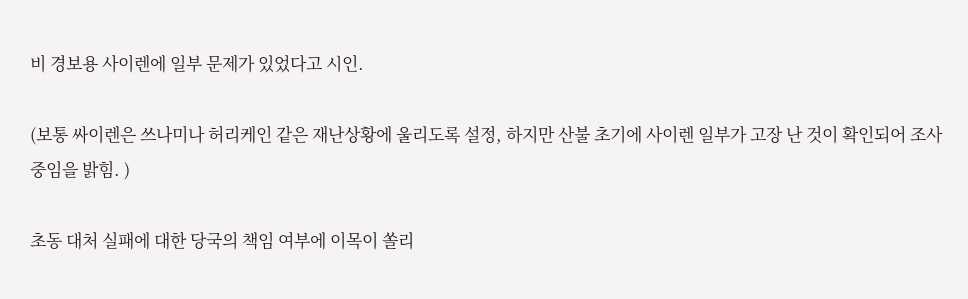비 경보용 사이렌에 일부 문제가 있었다고 시인.

(보통 싸이렌은 쓰나미나 허리케인 같은 재난상황에 울리도록 설정, 하지만 산불 초기에 사이렌 일부가 고장 난 것이 확인되어 조사중임을 밝힘. )

초동 대처 실패에 대한 당국의 책임 여부에 이목이 쏠리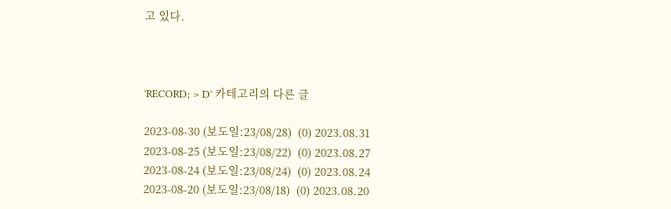고 있다.



'RECORD; > D' 카테고리의 다른 글

2023-08-30 (보도일:23/08/28)  (0) 2023.08.31
2023-08-25 (보도일:23/08/22)  (0) 2023.08.27
2023-08-24 (보도일:23/08/24)  (0) 2023.08.24
2023-08-20 (보도일:23/08/18)  (0) 2023.08.20